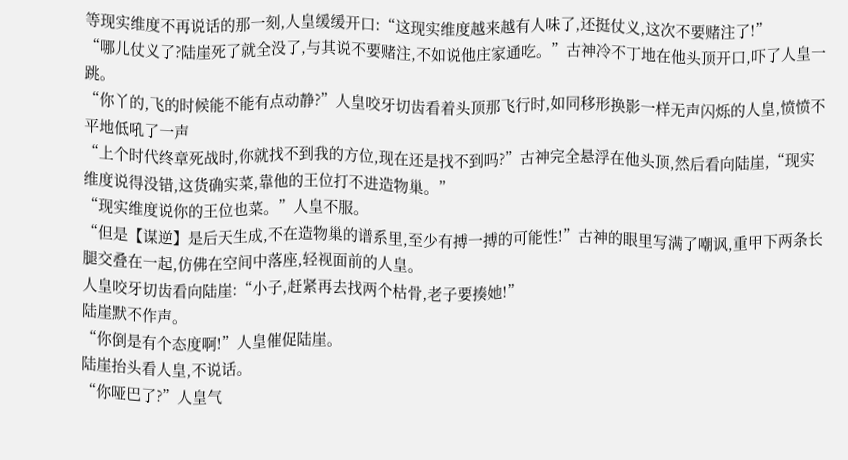等现实维度不再说话的那一刻,人皇缓缓开口:“这现实维度越来越有人味了,还挺仗义,这次不要赌注了!”
“哪儿仗义了?陆崖死了就全没了,与其说不要赌注,不如说他庄家通吃。”古神冷不丁地在他头顶开口,吓了人皇一跳。
“你丫的,飞的时候能不能有点动静?”人皇咬牙切齿看着头顶那飞行时,如同移形换影一样无声闪烁的人皇,愤愤不平地低吼了一声
“上个时代终章死战时,你就找不到我的方位,现在还是找不到吗?”古神完全悬浮在他头顶,然后看向陆崖,“现实维度说得没错,这货确实菜,靠他的王位打不进造物巢。”
“现实维度说你的王位也菜。”人皇不服。
“但是【谋逆】是后天生成,不在造物巢的谱系里,至少有搏一搏的可能性!”古神的眼里写满了嘲讽,重甲下两条长腿交叠在一起,仿佛在空间中落座,轻视面前的人皇。
人皇咬牙切齿看向陆崖:“小子,赶紧再去找两个枯骨,老子要揍她!”
陆崖默不作声。
“你倒是有个态度啊!”人皇催促陆崖。
陆崖抬头看人皇,不说话。
“你哑巴了?”人皇气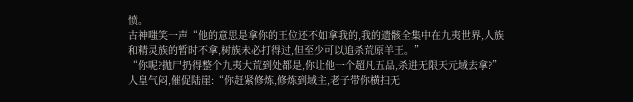愤。
古神嗤笑一声“他的意思是拿你的王位还不如拿我的,我的遗骸全集中在九夷世界,人族和精灵族的暂时不拿,树族未必打得过,但至少可以追杀荒原羊王。”
“你呢?抛尸扔得整个九夷大荒到处都是,你让他一个超凡五品,杀进无限天元域去拿?”
人皇气闷,催促陆崖:“你赶紧修炼,修炼到域主,老子带你横扫无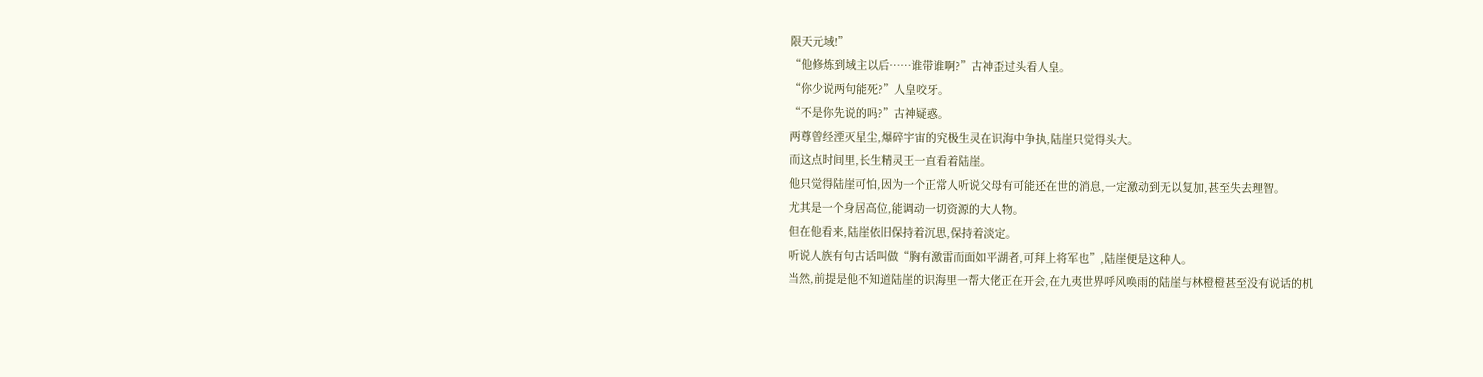限天元域!”
“他修炼到域主以后……谁带谁啊?”古神歪过头看人皇。
“你少说两句能死?”人皇咬牙。
“不是你先说的吗?”古神疑惑。
两尊曾经湮灭星尘,爆碎宇宙的究极生灵在识海中争执,陆崖只觉得头大。
而这点时间里,长生精灵王一直看着陆崖。
他只觉得陆崖可怕,因为一个正常人听说父母有可能还在世的消息,一定激动到无以复加,甚至失去理智。
尤其是一个身居高位,能调动一切资源的大人物。
但在他看来,陆崖依旧保持着沉思,保持着淡定。
听说人族有句古话叫做“胸有激雷而面如平湖者,可拜上将军也”,陆崖便是这种人。
当然,前提是他不知道陆崖的识海里一帮大佬正在开会,在九夷世界呼风唤雨的陆崖与林橙橙甚至没有说话的机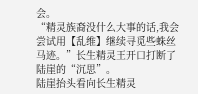会。
“精灵族裔没什么大事的话,我会尝试用【乱维】继续寻觅些蛛丝马迹。”长生精灵王开口打断了陆崖的“沉思”。
陆崖抬头看向长生精灵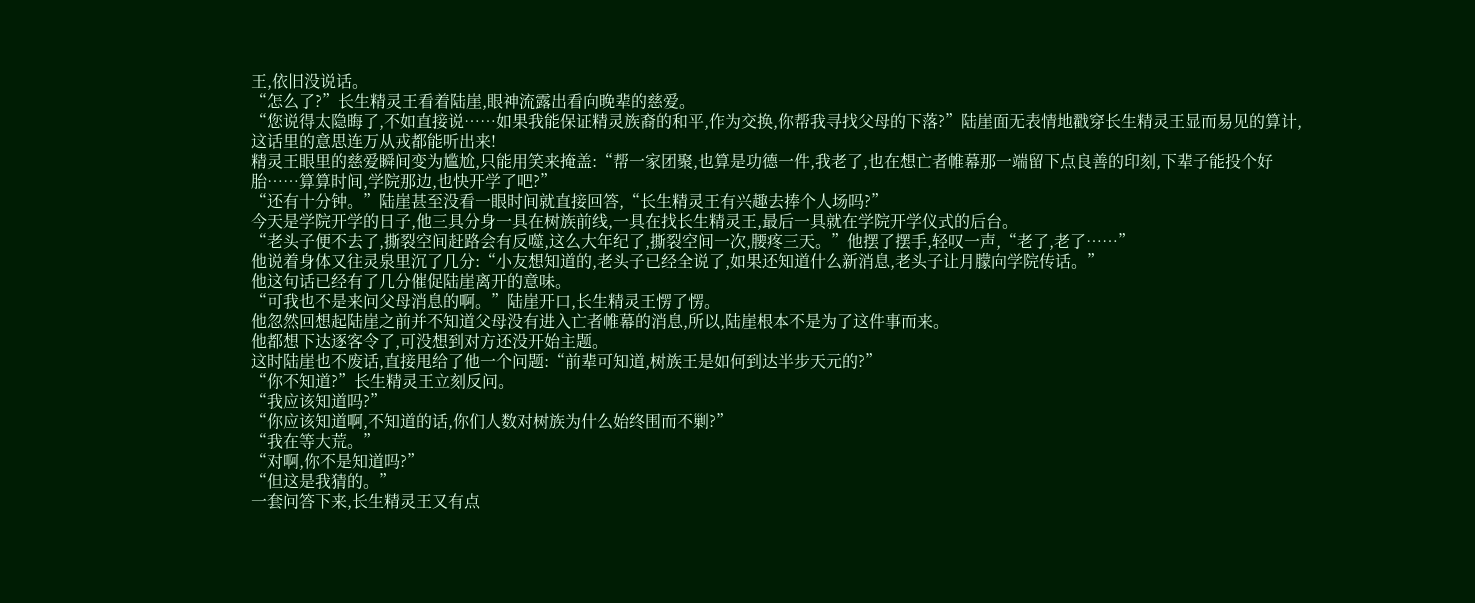王,依旧没说话。
“怎么了?”长生精灵王看着陆崖,眼神流露出看向晚辈的慈爱。
“您说得太隐晦了,不如直接说……如果我能保证精灵族裔的和平,作为交换,你帮我寻找父母的下落?”陆崖面无表情地戳穿长生精灵王显而易见的算计,这话里的意思连万从戎都能听出来!
精灵王眼里的慈爱瞬间变为尴尬,只能用笑来掩盖:“帮一家团聚,也算是功德一件,我老了,也在想亡者帷幕那一端留下点良善的印刻,下辈子能投个好胎……算算时间,学院那边,也快开学了吧?”
“还有十分钟。”陆崖甚至没看一眼时间就直接回答,“长生精灵王有兴趣去捧个人场吗?”
今天是学院开学的日子,他三具分身一具在树族前线,一具在找长生精灵王,最后一具就在学院开学仪式的后台。
“老头子便不去了,撕裂空间赶路会有反噬,这么大年纪了,撕裂空间一次,腰疼三天。”他摆了摆手,轻叹一声,“老了,老了……”
他说着身体又往灵泉里沉了几分:“小友想知道的,老头子已经全说了,如果还知道什么新消息,老头子让月朦向学院传话。”
他这句话已经有了几分催促陆崖离开的意味。
“可我也不是来问父母消息的啊。”陆崖开口,长生精灵王愣了愣。
他忽然回想起陆崖之前并不知道父母没有进入亡者帷幕的消息,所以,陆崖根本不是为了这件事而来。
他都想下达逐客令了,可没想到对方还没开始主题。
这时陆崖也不废话,直接甩给了他一个问题:“前辈可知道,树族王是如何到达半步天元的?”
“你不知道?”长生精灵王立刻反问。
“我应该知道吗?”
“你应该知道啊,不知道的话,你们人数对树族为什么始终围而不剿?”
“我在等大荒。”
“对啊,你不是知道吗?”
“但这是我猜的。”
一套问答下来,长生精灵王又有点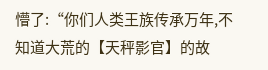懵了:“你们人类王族传承万年,不知道大荒的【天秤影官】的故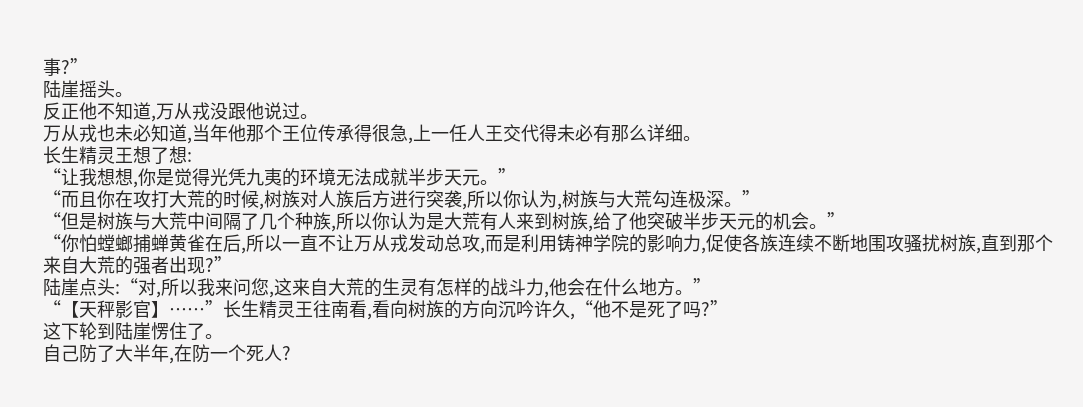事?”
陆崖摇头。
反正他不知道,万从戎没跟他说过。
万从戎也未必知道,当年他那个王位传承得很急,上一任人王交代得未必有那么详细。
长生精灵王想了想:
“让我想想,你是觉得光凭九夷的环境无法成就半步天元。”
“而且你在攻打大荒的时候,树族对人族后方进行突袭,所以你认为,树族与大荒勾连极深。”
“但是树族与大荒中间隔了几个种族,所以你认为是大荒有人来到树族,给了他突破半步天元的机会。”
“你怕螳螂捕蝉黄雀在后,所以一直不让万从戎发动总攻,而是利用铸神学院的影响力,促使各族连续不断地围攻骚扰树族,直到那个来自大荒的强者出现?”
陆崖点头:“对,所以我来问您,这来自大荒的生灵有怎样的战斗力,他会在什么地方。”
“【天秤影官】……”长生精灵王往南看,看向树族的方向沉吟许久,“他不是死了吗?”
这下轮到陆崖愣住了。
自己防了大半年,在防一个死人?